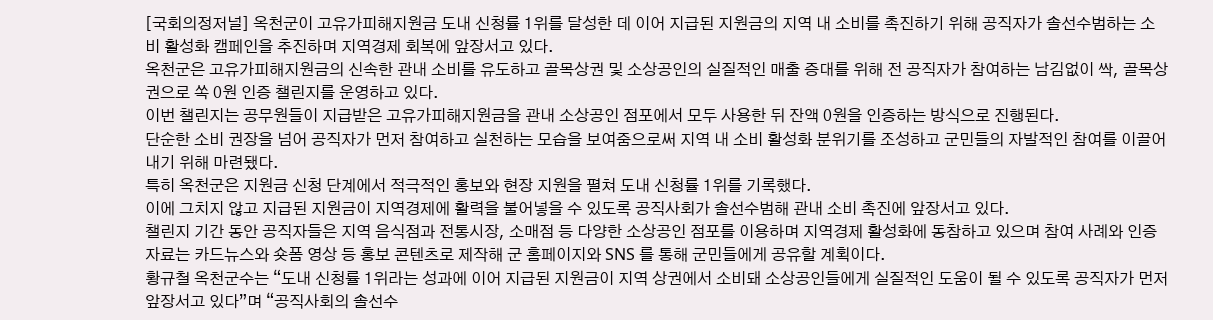[국회의정저널] 옥천군이 고유가피해지원금 도내 신청률 1위를 달성한 데 이어 지급된 지원금의 지역 내 소비를 촉진하기 위해 공직자가 솔선수범하는 소비 활성화 캠페인을 추진하며 지역경제 회복에 앞장서고 있다.
옥천군은 고유가피해지원금의 신속한 관내 소비를 유도하고 골목상권 및 소상공인의 실질적인 매출 증대를 위해 전 공직자가 참여하는 남김없이 싹, 골목상권으로 쏙 0원 인증 챌린지를 운영하고 있다.
이번 챌린지는 공무원들이 지급받은 고유가피해지원금을 관내 소상공인 점포에서 모두 사용한 뒤 잔액 0원을 인증하는 방식으로 진행된다.
단순한 소비 권장을 넘어 공직자가 먼저 참여하고 실천하는 모습을 보여줌으로써 지역 내 소비 활성화 분위기를 조성하고 군민들의 자발적인 참여를 이끌어내기 위해 마련됐다.
특히 옥천군은 지원금 신청 단계에서 적극적인 홍보와 현장 지원을 펼쳐 도내 신청률 1위를 기록했다.
이에 그치지 않고 지급된 지원금이 지역경제에 활력을 불어넣을 수 있도록 공직사회가 솔선수범해 관내 소비 촉진에 앞장서고 있다.
챌린지 기간 동안 공직자들은 지역 음식점과 전통시장, 소매점 등 다양한 소상공인 점포를 이용하며 지역경제 활성화에 동참하고 있으며 참여 사례와 인증 자료는 카드뉴스와 숏폼 영상 등 홍보 콘텐츠로 제작해 군 홈페이지와 SNS 를 통해 군민들에게 공유할 계획이다.
황규철 옥천군수는 “도내 신청률 1위라는 성과에 이어 지급된 지원금이 지역 상권에서 소비돼 소상공인들에게 실질적인 도움이 될 수 있도록 공직자가 먼저 앞장서고 있다”며 “공직사회의 솔선수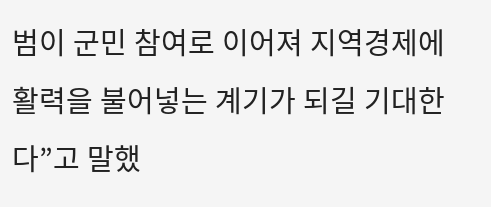범이 군민 참여로 이어져 지역경제에 활력을 불어넣는 계기가 되길 기대한다”고 말했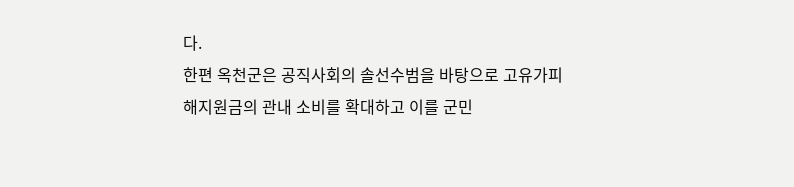다.
한편 옥천군은 공직사회의 솔선수범을 바탕으로 고유가피해지원금의 관내 소비를 확대하고 이를 군민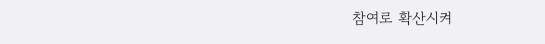참여로 확산시켜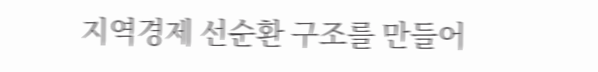지역경제 선순환 구조를 만들어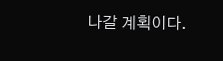나갈 계획이다.